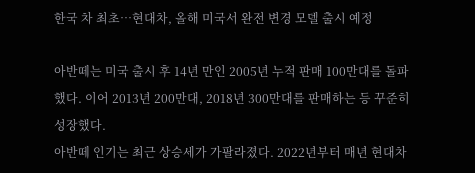한국 차 최초…현대차, 올해 미국서 완전 변경 모델 출시 예정

아반떼는 미국 출시 후 14년 만인 2005년 누적 판매 100만대를 돌파했다. 이어 2013년 200만대, 2018년 300만대를 판매하는 등 꾸준히 성장했다.
아반떼 인기는 최근 상승세가 가팔라졌다. 2022년부터 매년 현대차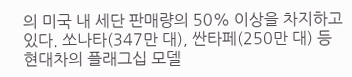의 미국 내 세단 판매량의 50% 이상을 차지하고 있다. 쏘나타(347만 대), 싼타페(250만 대) 등 현대차의 플래그십 모델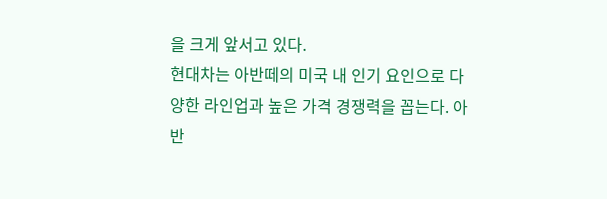을 크게 앞서고 있다.
현대차는 아반떼의 미국 내 인기 요인으로 다양한 라인업과 높은 가격 경쟁력을 꼽는다. 아반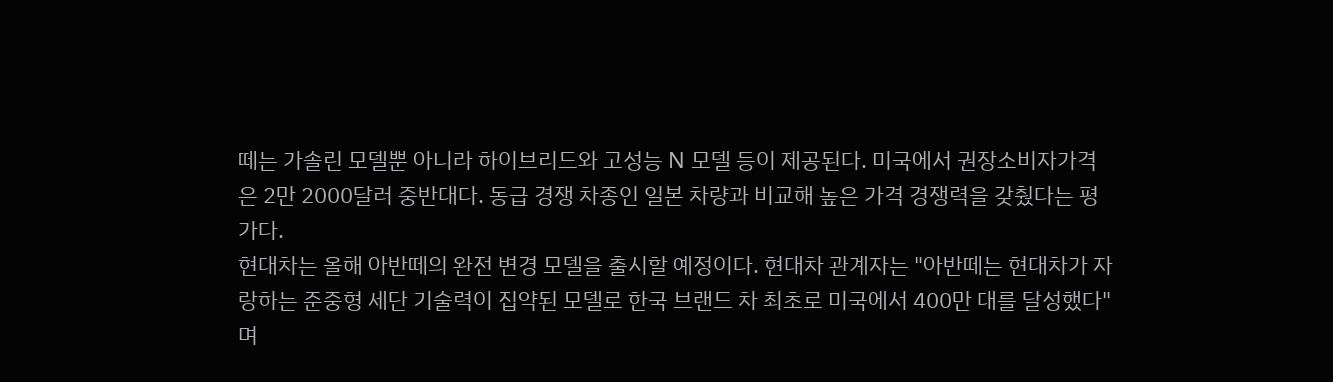떼는 가솔린 모델뿐 아니라 하이브리드와 고성능 N 모델 등이 제공된다. 미국에서 권장소비자가격은 2만 2000달러 중반대다. 동급 경쟁 차종인 일본 차량과 비교해 높은 가격 경쟁력을 갖췄다는 평가다.
현대차는 올해 아반떼의 완전 변경 모델을 출시할 예정이다. 현대차 관계자는 "아반떼는 현대차가 자랑하는 준중형 세단 기술력이 집약된 모델로 한국 브랜드 차 최초로 미국에서 400만 대를 달성했다"며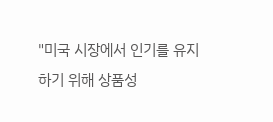"미국 시장에서 인기를 유지하기 위해 상품성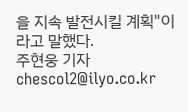을 지속 발전시킬 계획"이라고 말했다.
주현웅 기자 chescol2@ilyo.co.kr